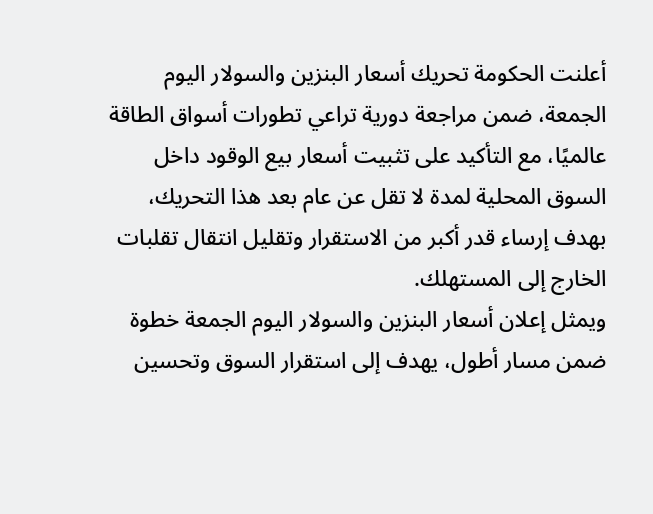أعلنت الحكومة تحريك أسعار البنزين والسولار اليوم الجمعة، ضمن مراجعة دورية تراعي تطورات أسواق الطاقة عالميًا، مع التأكيد على تثبيت أسعار بيع الوقود داخل السوق المحلية لمدة لا تقل عن عام بعد هذا التحريك، بهدف إرساء قدر أكبر من الاستقرار وتقليل انتقال تقلبات الخارج إلى المستهلك.
ويمثل إعلان أسعار البنزين والسولار اليوم الجمعة خطوة ضمن مسار أطول، يهدف إلى استقرار السوق وتحسين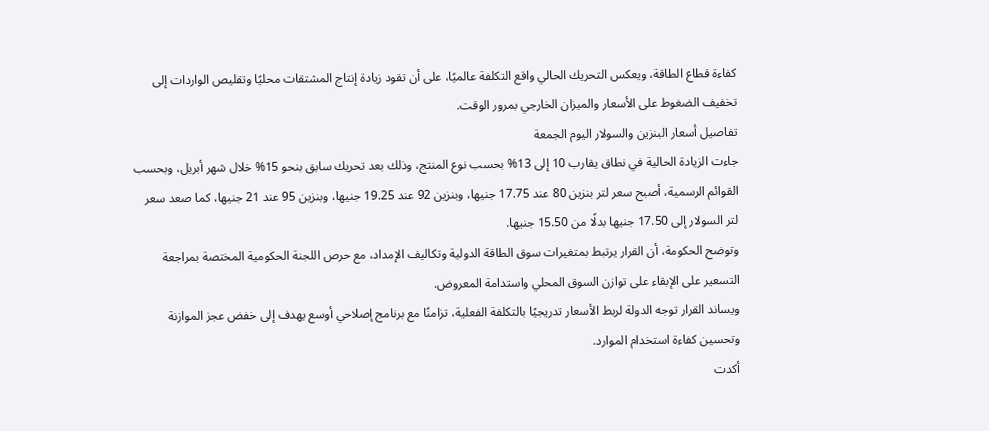كفاءة قطاع الطاقة، ويعكس التحريك الحالي واقع التكلفة عالميًا، على أن تقود زيادة إنتاج المشتقات محليًا وتقليص الواردات إلى تخفيف الضغوط على الأسعار والميزان الخارجي بمرور الوقت.
تفاصيل أسعار البنزين والسولار اليوم الجمعة
جاءت الزيادة الحالية في نطاق يقارب 10 إلى 13% بحسب نوع المنتج، وذلك بعد تحريك سابق بنحو 15% خلال شهر أبريل، وبحسب القوائم الرسمية، أصبح سعر لتر بنزين 80 عند 17.75 جنيها، وبنزين 92 عند 19.25 جنيها، وبنزين 95 عند 21 جنيها، كما صعد سعر لتر السولار إلى 17.50 جنيها بدلًا من 15.50 جنيها.
وتوضح الحكومة، أن القرار يرتبط بمتغيرات سوق الطاقة الدولية وتكاليف الإمداد، مع حرص اللجنة الحكومية المختصة بمراجعة التسعير على الإبقاء على توازن السوق المحلي واستدامة المعروض.
ويساند القرار توجه الدولة لربط الأسعار تدريجيًا بالتكلفة الفعلية، تزامنًا مع برنامج إصلاحي أوسع يهدف إلى خفض عجز الموازنة وتحسين كفاءة استخدام الموارد.
أكدت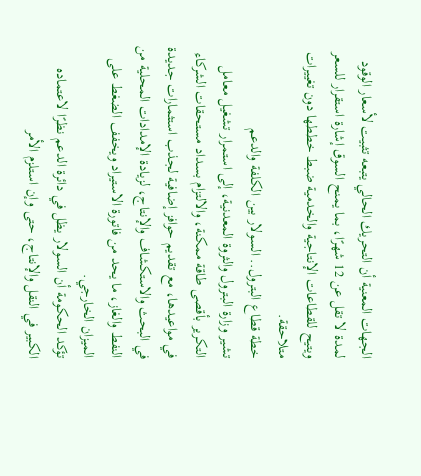الجهات المعنية أن التحريك الحالي يتبعه تثبيت لأسعار الوقود لمدة لا تقل عن 12 شهرًا، بما يمنح السوق إشارة استقرار للسعر ويتيح للقطاعات الإنتاجية والخدمية ضبط خططها دون تغييرات متلاحقة.
خطة قطاع البترول.. السولار بين الكلفة والدعم
تشير وزارة البترول والثروة المعدنية، إلى استمرار تشغيل معامل التكرير بأقصى طاقة ممكنة، والالتزام بسداد مستحقات الشركاء في مواعيدها، مع تقديم حوافز إضافية لجذب استثمارات جديدة في البحث والاستكشاف والإنتاج، لزيادة الإمدادات المحلية من النفط والغاز، ما يحد من فاتورة الاستيراد ويخفف الضغط على الميزان الخارجي.
تؤكد الحكومة أن السولار يظل في دائرة الدعم نظرًا لاعتماده الكبير في النقل والإنتاج، حتى وإن استلزم الأمر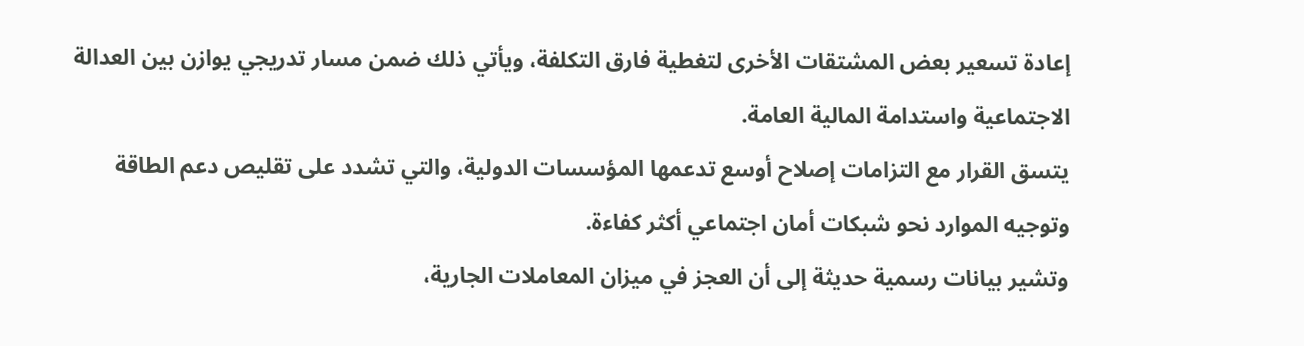إعادة تسعير بعض المشتقات الأخرى لتغطية فارق التكلفة، ويأتي ذلك ضمن مسار تدريجي يوازن بين العدالة الاجتماعية واستدامة المالية العامة.
يتسق القرار مع التزامات إصلاح أوسع تدعمها المؤسسات الدولية، والتي تشدد على تقليص دعم الطاقة وتوجيه الموارد نحو شبكات أمان اجتماعي أكثر كفاءة.
وتشير بيانات رسمية حديثة إلى أن العجز في ميزان المعاملات الجارية،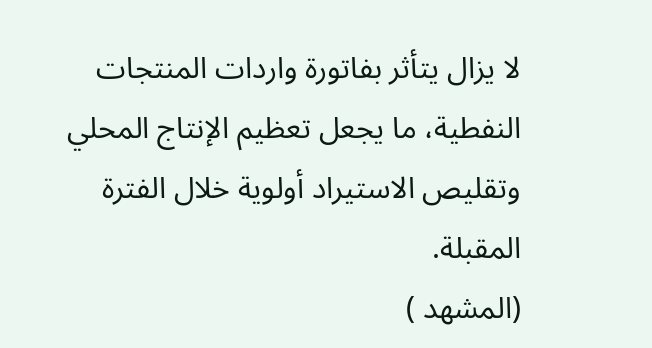لا يزال يتأثر بفاتورة واردات المنتجات النفطية، ما يجعل تعظيم الإنتاج المحلي وتقليص الاستيراد أولوية خلال الفترة المقبلة.
(المشهد )